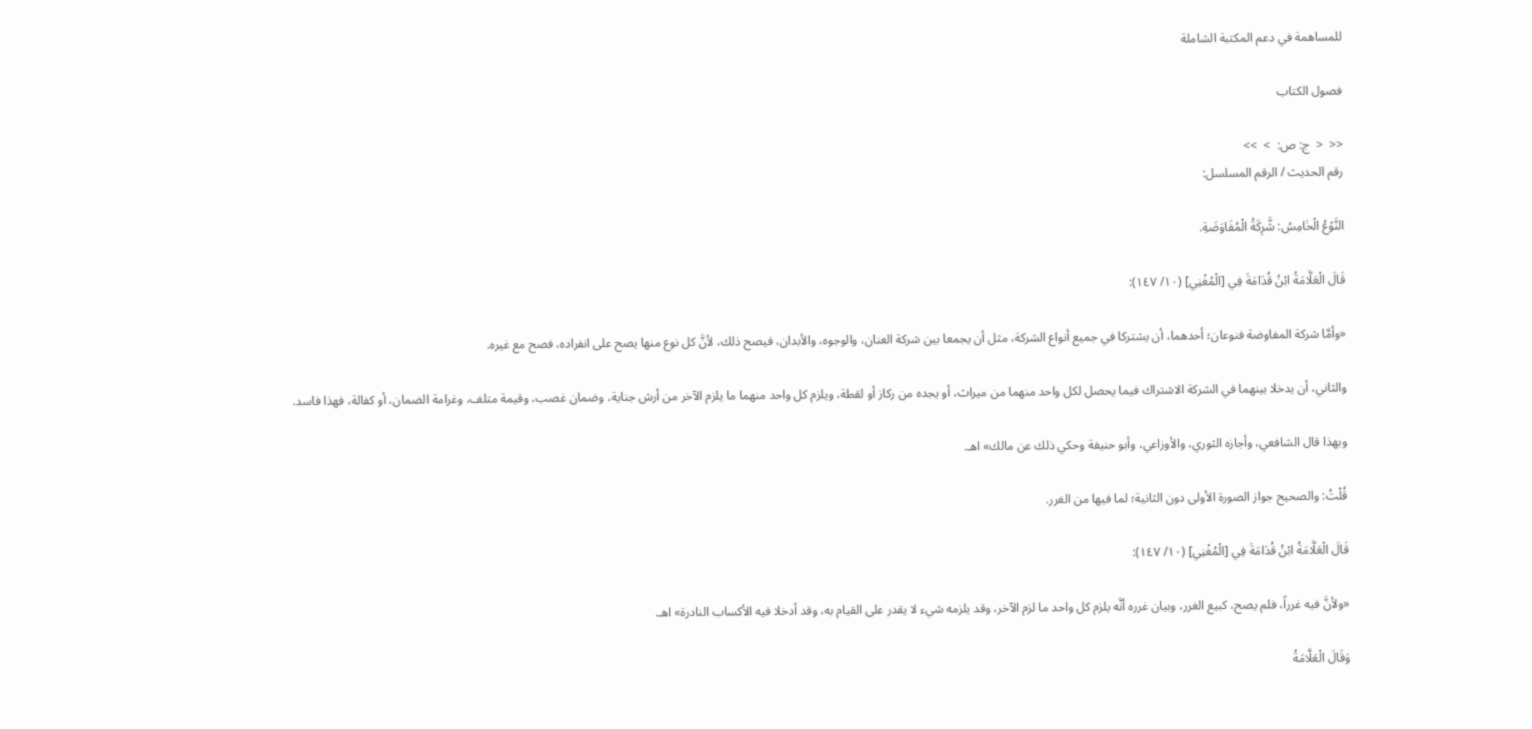للمساهمة في دعم المكتبة الشاملة

فصول الكتاب

<<  <  ج: ص:  >  >>
رقم الحديث / الرقم المسلسل:

النَّوْعُ الْخَامِسُ: شَّرِكَةُ الْمُفَاوَضَةِ.

قَالَ الْعَلَّامَةُ ابْنُ قُدَامَةَ فِي [الْمُغْنِي] (١٠/ ١٤٧):

«وأمَّا شركة المفاوضة فنوعان؛ أحدهما، أن يشتركا في جميع أنواع الشركة، مثل أن يجمعا بين شركة العنان، والوجوه، والأبدان، فيصح ذلك، لأنَّ كل نوع منها يصح على انفراده، فصح مع غيره.

والثاني، أن يدخلا بينهما في الشركة الاشتراك فيما يحصل لكل واحد منهما من ميراث، أو يجده من ركاز أو لقطة، ويلزم كل واحد منهما ما يلزم الآخر من أرش جناية، وضمان غصب، وقيمة متلف، وغرامة الضمان، أو كفالة، فهذا فاسد.

وبهذا قال الشافعي، وأجازه الثوري، والأوزاعي، وأبو حنيفة وحكي ذلك عن مالك» اهـ.

قُلْتُ: والصحيح جواز الصورة الأولى دون الثانية؛ لما فيها من الغرر.

قَالَ الْعَلَّامَةُ ابْنُ قُدَامَةَ فِي [الْمُغْنِي] (١٠/ ١٤٧):

«ولأنَّ فيه غرراً، فلم يصح، كبيع الغرر، وبيان غرره أنَّه يلزم كل واحد ما لزم الآخر، وقد يلزمه شيء لا يقدر على القيام به، وقد أدخلا فيه الأكساب النادرة» اهـ.

وَقَالَ الْعَلَّامَةُ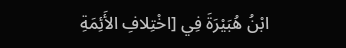ابْنُ هُبَيْرَةَ فِي [اخْتِلافِ الأَئِمَةِ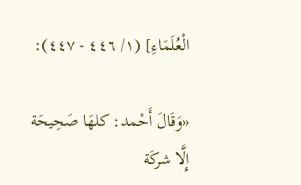الْعُلَمَاءِ] (١/ ٤٤٦ - ٤٤٧):

«وَقَالَ أَحْمد: كلهَا صَحِيحَة إِلَّا شركَة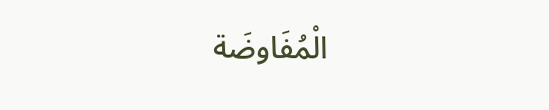الْمُفَاوضَة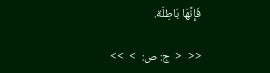فَإِنَّهَا بَاطِلَة.

<<  <  ج: ص:  >  >>